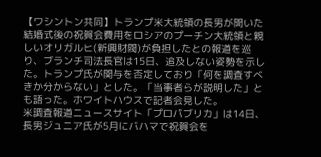【ワシントン共同】トランプ米大統領の長男が開いた結婚式後の祝賀会費用をロシアのプーチン大統領と親しいオリガルヒ(新興財閥)が負担したとの報道を巡り、ブランチ司法長官は15日、追及しない姿勢を示した。トランプ氏が関与を否定しており「何を調査すべきか分からない」とした。「当事者らが説明した」とも語った。ホワイトハウスで記者会見した。
米調査報道ニュースサイト「プロパブリカ」は14日、長男ジュニア氏が5月にバハマで祝賀会を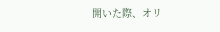開いた際、オリ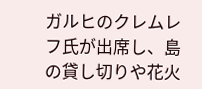ガルヒのクレムレフ氏が出席し、島の貸し切りや花火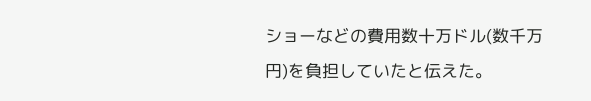ショーなどの費用数十万ドル(数千万円)を負担していたと伝えた。